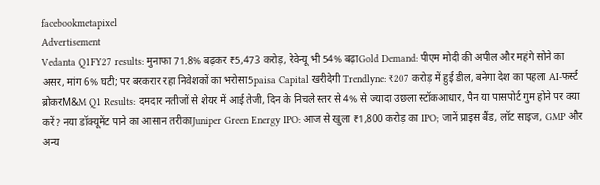facebookmetapixel
Advertisement
Vedanta Q1FY27 results: मुनाफा 71.8% बढ़कर ₹5,473 करोड़, रेवेन्यू भी 54% बढ़ाGold Demand: पीएम मोदी की अपील और महंगे सोने का असर, मांग 6% घटी; पर बरकरार रहा निवेशकों का भरोसा5paisa Capital खरीदेगी Trendlyne: ₹207 करोड़ में हुई डील, बनेगा देश का पहला AI-फर्स्ट ब्रोकरM&M Q1 Results: दमदार नतीजों से शेयर में आई तेजी, दिन के निचले स्तर से 4% से ज्यादा उछला स्टॉकआधार, पैन या पासपोर्ट गुम होने पर क्या करें? नया डॉक्यूमेंट पाने का आसान तरीकाJuniper Green Energy IPO: आज से खुला ₹1,800 करोड़ का IPO; जानें प्राइस बैंड, लॉट साइज, GMP और अन्य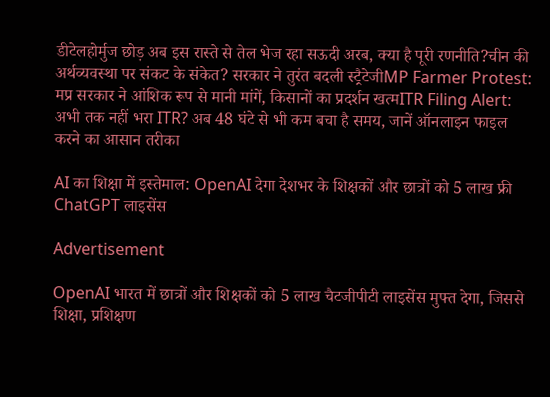डीटेलहोर्मुज छोड़ अब इस रास्ते से तेल भेज रहा सऊदी अरब, क्या है पूरी रणनीति?चीन की अर्थव्यवस्था पर संकट के संकेत? सरकार ने तुरंत बदली स्ट्रैटेजीMP Farmer Protest: मप्र सरकार ने आंशिक रूप से मानी मांगें, किसानों का प्रदर्शन खत्मITR Filing Alert: अभी तक नहीं भरा ITR? अब 48 घंटे से भी कम बचा है समय, जानें ऑनलाइन फाइल करने का आसान तरीका

AI का शिक्षा में इस्तेमाल: OpenAI देगा देशभर के शिक्षकों और छात्रों को 5 लाख फ्री ChatGPT लाइसेंस

Advertisement

OpenAI भारत में छात्रों और शिक्षकों को 5 लाख चैटजीपीटी लाइसेंस मुफ्त देगा, जिससे शिक्षा, प्रशिक्षण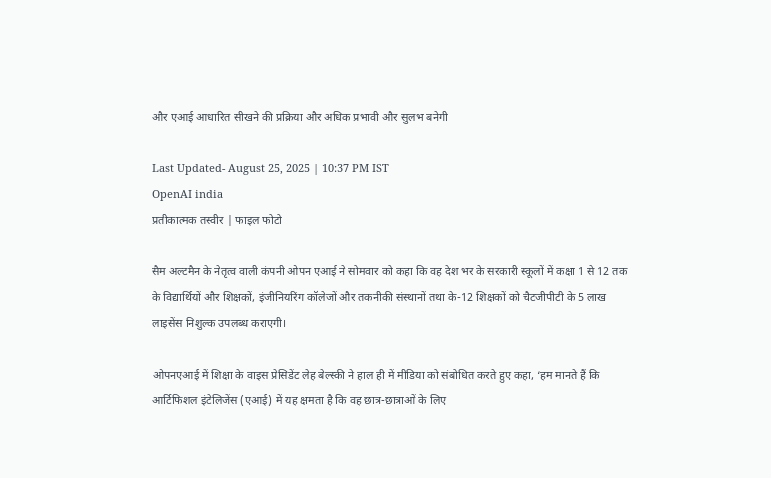और एआई आधारित सीखने की प्रक्रिया और अधिक प्रभावी और सुलभ बनेगी

Last Updated- August 25, 2025 | 10:37 PM IST
OpenAI india
प्रतीकात्मक तस्वीर | फाइल फोटो

सैम अल्टमैन के नेतृत्व वाली कंपनी ओपन एआई ने सोमवार को कहा कि वह देश भर के सरकारी स्कूलों में कक्षा 1 से 12 तक के विद्यार्थियों और शिक्षकों, इंजीनियरिंग कॉलेजों और तकनीकी संस्थानों तथा के-12 शिक्षकों को चैटजीपीटी के 5 लाख लाइसेंस निशुल्क उपलब्ध कराएगी।

ओपनएआई में शिक्षा के वाइस प्रेसिडेंट लेह बेल्स्की ने हाल ही में मीडिया को संबोधित करते हुए कहा, ‘हम मानते हैं कि आर्टिफिशल इंटेलिजेंस (एआई) में यह क्षमता है कि वह छात्र-छात्राओं के लिए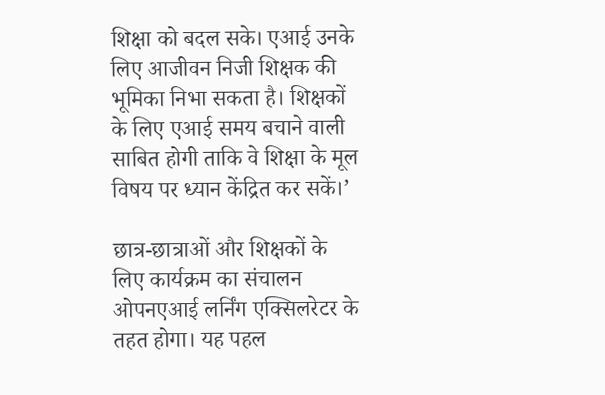शिक्षा को बदल सके। एआई उनके लिए आजीवन निजी शिक्षक की भूमिका निभा सकता है। शिक्षकों के लिए एआई समय बचाने वाली साबित होगी ताकि वे शिक्षा के मूल विषय पर ध्यान केंद्रित कर सकें।’

छात्र-छात्राओं और शिक्षकों के लिए कार्यक्रम का संचालन ओपनएआई लर्निंग एक्सिलरेटर के तहत होगा। यह पहल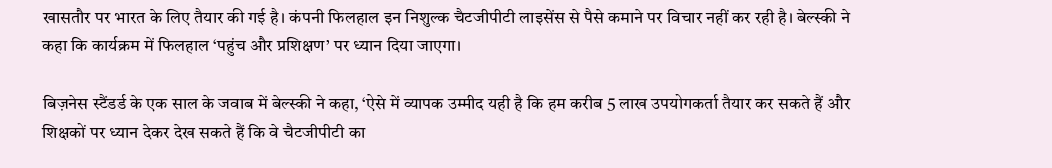खासतौर पर भारत के लिए तैयार की गई है। कंपनी फिलहाल इन निशुल्क चैटजीपीटी लाइसेंस से पैसे कमाने पर विचार नहीं कर रही है। बेल्स्की ने कहा कि कार्यक्रम में फिलहाल ‘पहुंच और प्रशिक्षण’ पर ध्यान दिया जाएगा।

बिज़नेस स्टैंडर्ड के एक साल के जवाब में बेल्स्की ने कहा, ‘ऐसे में व्यापक उम्मीद यही है कि हम करीब 5 लाख उपयोगकर्ता तैयार कर सकते हैं और शिक्षकों पर ध्यान देकर देख सकते हैं कि वे चैटजीपीटी का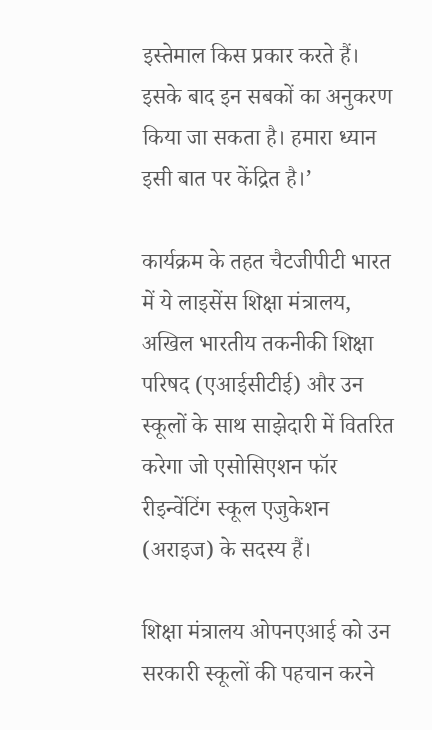इस्तेमाल किस प्रकार करते हैं। इसके बाद इन सबकों का अनुकरण किया जा सकता है। हमारा ध्यान इसी बात पर केंद्रित है।’

कार्यक्रम के तहत चैटजीपीटी भारत में ये लाइसेंस शिक्षा मंत्रालय, अखिल भारतीय तकनीकी शिक्षा परिषद (एआईसीटीई) और उन स्कूलों के साथ साझेदारी में वितरित करेगा जो एसोसिएशन फॉर रीइन्वेंटिंग स्कूल एजुकेशन (अराइज) के सदस्य हैं।

शिक्षा मंत्रालय ओपनएआई को उन सरकारी स्कूलों की पहचान करने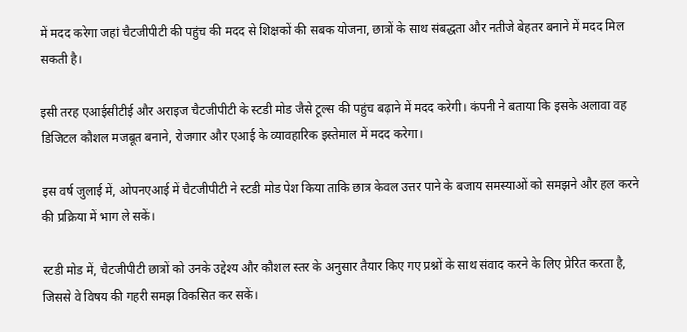में मदद करेगा जहां चैटजीपीटी की पहुंच की मदद से शिक्षकों की सबक योजना, छात्रों के साथ संबद्धता और नतीजे बेहतर बनाने में मदद मिल सकती है।

इसी तरह एआईसीटीई और अराइज चैटजीपीटी के स्टडी मोड जैसे टूल्स की पहुंच बढ़ाने में मदद करेगी। कंपनी ने बताया कि इसके अलावा वह डिजिटल कौशल मजबूत बनाने, रोजगार और एआई के व्यावहारिक इस्तेमाल में मदद करेगा।

इस वर्ष जुलाई में, ओपनएआई में चैटजीपीटी ने स्टडी मोड पेश किया ताकि छात्र केवल उत्तर पाने के बजाय समस्याओं को समझने और हल करने की प्रक्रिया में भाग ले सकें।

स्टडी मोड में, चैटजीपीटी छात्रों को उनके उद्देश्य और कौशल स्तर के अनुसार तैयार किए गए प्रश्नों के साथ संवाद करने के लिए प्रेरित करता है, जिससे वे विषय की गहरी समझ विकसित कर सकें।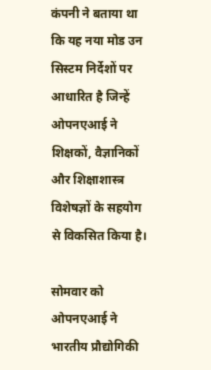कंपनी ने बताया था कि यह नया मोड उन सिस्टम निर्देशों पर आधारित है जिन्हें ओपनएआई ने शिक्षकों, वैज्ञानिकों और शिक्षाशास्त्र विशेषज्ञों के सहयोग से विकसित किया है।

सोमवार को ओपनएआई ने  भारतीय प्रौद्योगिकी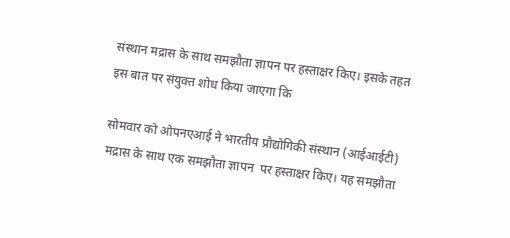संस्थान मद्रास के साथ समझौता ज्ञापन पर हस्ताक्षर किए। इसके तहत इस बात पर संयुक्त शोध किया जाएगा कि

सोमवार को ओपनएआई ने भारतीय प्रौद्योगिकी संस्थान (आईआईटी) मद्रास के साथ एक समझौता ज्ञापन  पर हस्ताक्षर किए। यह समझौता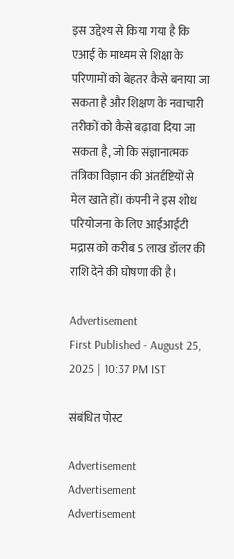इस उद्देश्य से किया गया है कि एआई के माध्यम से शिक्षा के परिणामों को बेहतर कैसे बनाया जा सकता है और शिक्षण के नवाचारी तरीकों को कैसे बढ़ावा दिया जा सकता है, जो कि संज्ञानात्मक तंत्रिका विज्ञान की अंतर्दृष्टियों से मेल खाते हों। कंपनी ने इस शोध परियोजना के लिए आईआईटी मद्रास को करीब 5 लाख डॉलर की राशि देने की घोषणा की है।

Advertisement
First Published - August 25, 2025 | 10:37 PM IST

संबंधित पोस्ट

Advertisement
Advertisement
Advertisement